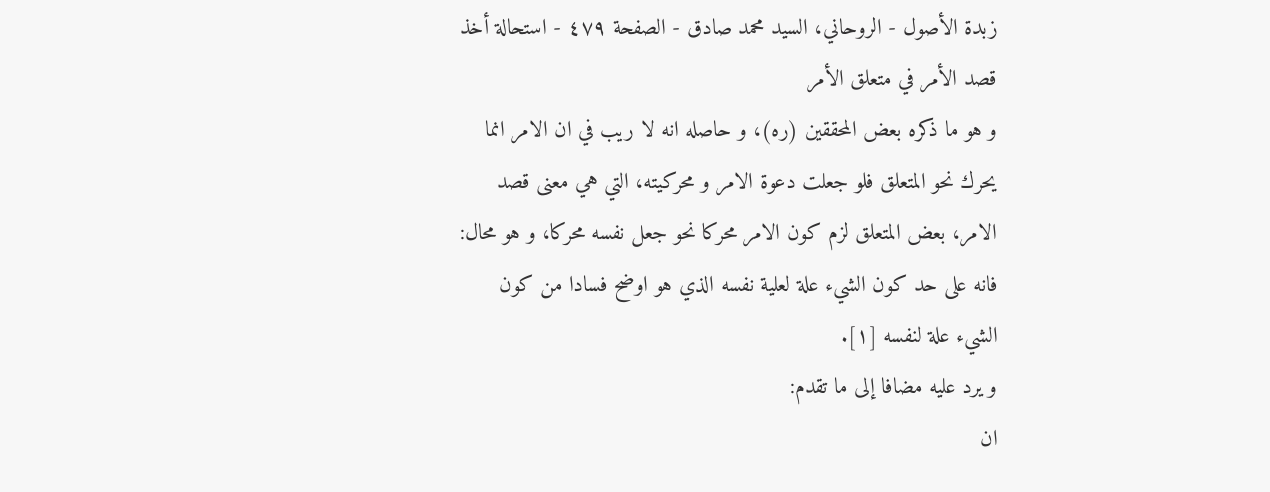زبدة الأصول - الروحاني، السيد محمد صادق - الصفحة ٤٧٩ - استحالة أخذ قصد الأمر في متعلق الأمر
و هو ما ذكره بعض المحققين (ره)، و حاصله انه لا ريب في ان الامر انما يحرك نحو المتعلق فلو جعلت دعوة الامر و محركيته، التي هي معنى قصد الامر، بعض المتعلق لزم كون الامر محركا نحو جعل نفسه محركا، و هو محال: فانه على حد كون الشيء علة لعلية نفسه الذي هو اوضح فسادا من كون الشيء علة لنفسه [١].
و يرد عليه مضافا إلى ما تقدم:
ان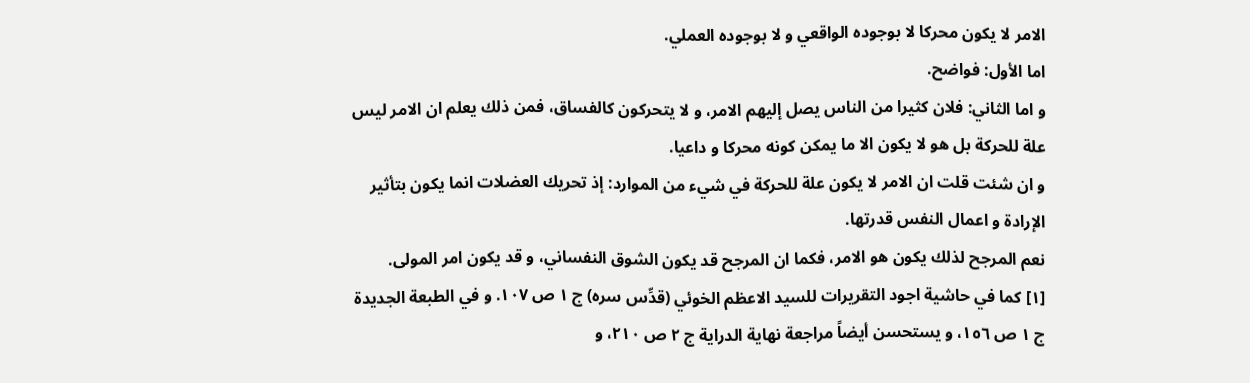الامر لا يكون محركا لا بوجوده الواقعي و لا بوجوده العملي.
اما الأول: فواضح.
و اما الثاني: فلان كثيرا من الناس يصل إليهم الامر، و لا يتحركون كالفساق، فمن ذلك يعلم ان الامر ليس علة للحركة بل هو لا يكون الا ما يمكن كونه محركا و داعيا.
و ان شئت قلت ان الامر لا يكون علة للحركة في شيء من الموارد: إذ تحريك العضلات انما يكون بتأثير الإرادة و اعمال النفس قدرتها.
نعم المرجح لذلك يكون هو الامر، فكما ان المرجح قد يكون الشوق النفساني، و قد يكون امر المولى.
[١] كما في حاشية اجود التقريرات للسيد الاعظم الخوئي (قدِّس سره) ج ١ ص ١٠٧. و في الطبعة الجديدة ج ١ ص ١٥٦، و يستحسن أيضاً مراجعة نهاية الدراية ج ٢ ص ٢١٠، و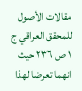مقالات الأصول للمحقق العراقي ج ١ ص ٢٣٦ حيث انهما تعرضا لهذا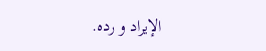الإيراد و رده.